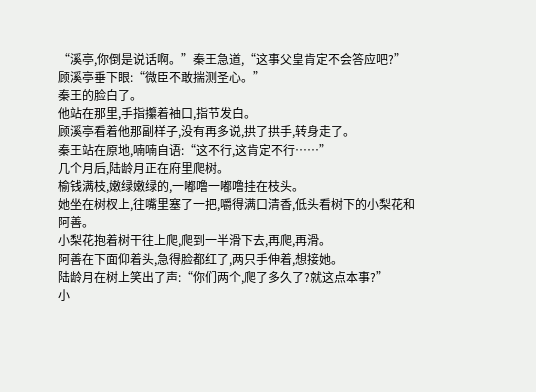“溪亭,你倒是说话啊。”秦王急道,“这事父皇肯定不会答应吧?”
顾溪亭垂下眼:“微臣不敢揣测圣心。”
秦王的脸白了。
他站在那里,手指攥着袖口,指节发白。
顾溪亭看着他那副样子,没有再多说,拱了拱手,转身走了。
秦王站在原地,喃喃自语:“这不行,这肯定不行……”
几个月后,陆龄月正在府里爬树。
榆钱满枝,嫩绿嫩绿的,一嘟噜一嘟噜挂在枝头。
她坐在树杈上,往嘴里塞了一把,嚼得满口清香,低头看树下的小梨花和阿善。
小梨花抱着树干往上爬,爬到一半滑下去,再爬,再滑。
阿善在下面仰着头,急得脸都红了,两只手伸着,想接她。
陆龄月在树上笑出了声:“你们两个,爬了多久了?就这点本事?”
小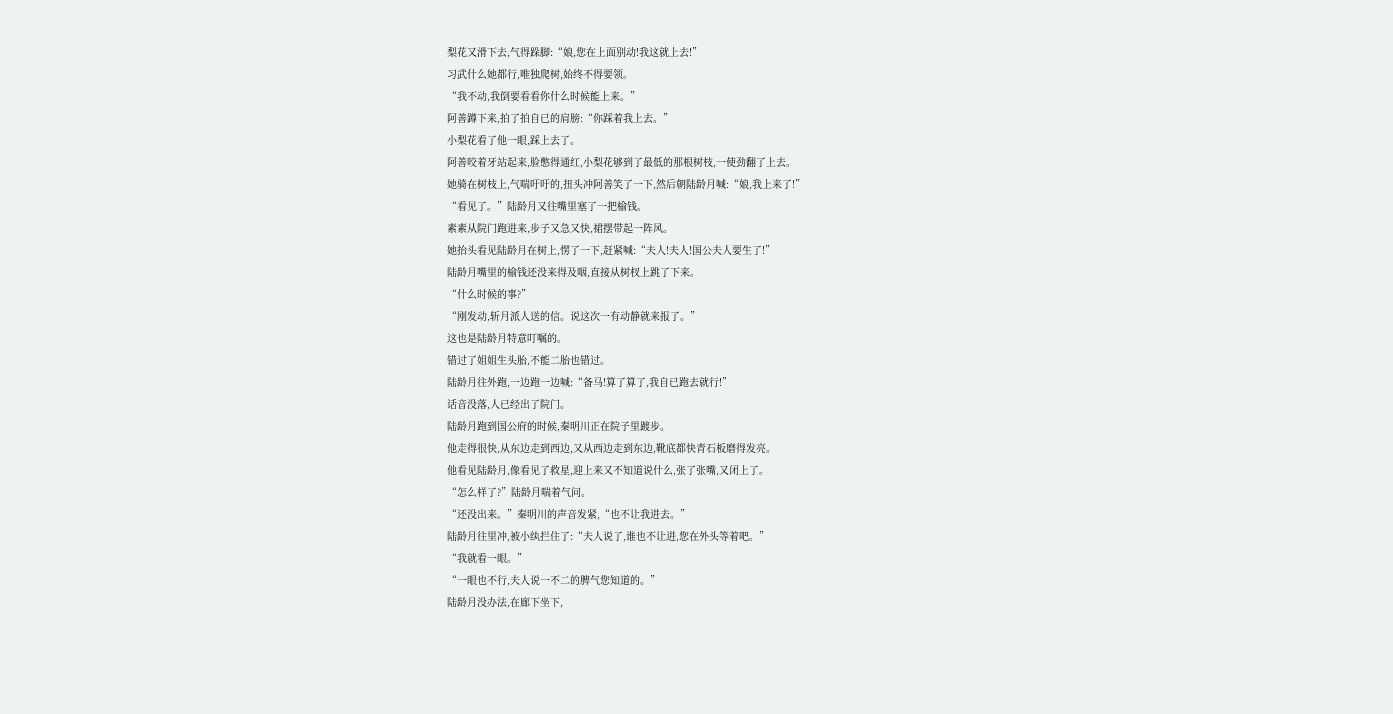梨花又滑下去,气得跺脚:“娘,您在上面别动!我这就上去!”
习武什么她都行,唯独爬树,始终不得要领。
“我不动,我倒要看看你什么时候能上来。”
阿善蹲下来,拍了拍自已的肩膀:“你踩着我上去。”
小梨花看了他一眼,踩上去了。
阿善咬着牙站起来,脸憋得通红,小梨花够到了最低的那根树枝,一使劲翻了上去。
她骑在树枝上,气喘吁吁的,扭头冲阿善笑了一下,然后朝陆龄月喊:“娘,我上来了!”
“看见了。”陆龄月又往嘴里塞了一把榆钱。
素素从院门跑进来,步子又急又快,裙摆带起一阵风。
她抬头看见陆龄月在树上,愣了一下,赶紧喊:“夫人!夫人!国公夫人要生了!”
陆龄月嘴里的榆钱还没来得及咽,直接从树杈上跳了下来。
“什么时候的事?”
“刚发动,斩月派人送的信。说这次一有动静就来报了。”
这也是陆龄月特意叮嘱的。
错过了姐姐生头胎,不能二胎也错过。
陆龄月往外跑,一边跑一边喊:“备马!算了算了,我自已跑去就行!”
话音没落,人已经出了院门。
陆龄月跑到国公府的时候,秦明川正在院子里踱步。
他走得很快,从东边走到西边,又从西边走到东边,靴底都快青石板磨得发亮。
他看见陆龄月,像看见了救星,迎上来又不知道说什么,张了张嘴,又闭上了。
“怎么样了?”陆龄月喘着气问。
“还没出来。”秦明川的声音发紧,“也不让我进去。”
陆龄月往里冲,被小纨拦住了:“夫人说了,谁也不让进,您在外头等着吧。”
“我就看一眼。”
“一眼也不行,夫人说一不二的脾气您知道的。”
陆龄月没办法,在廊下坐下,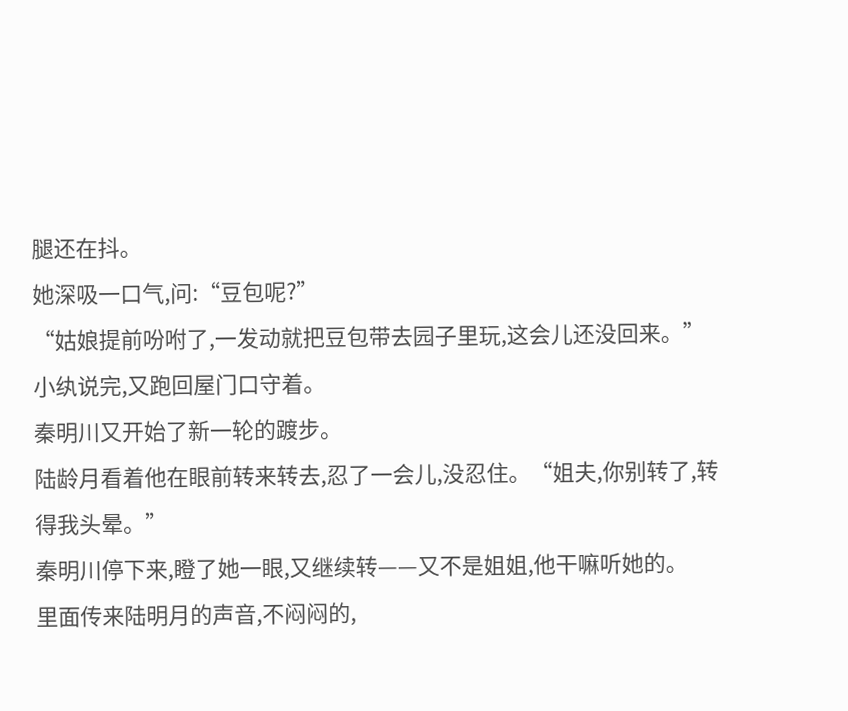腿还在抖。
她深吸一口气,问:“豆包呢?”
“姑娘提前吩咐了,一发动就把豆包带去园子里玩,这会儿还没回来。”小纨说完,又跑回屋门口守着。
秦明川又开始了新一轮的踱步。
陆龄月看着他在眼前转来转去,忍了一会儿,没忍住。“姐夫,你别转了,转得我头晕。”
秦明川停下来,瞪了她一眼,又继续转——又不是姐姐,他干嘛听她的。
里面传来陆明月的声音,不闷闷的,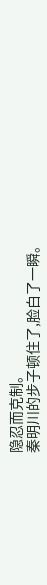隐忍而克制。
秦明川的步子顿住了,脸白了一瞬。